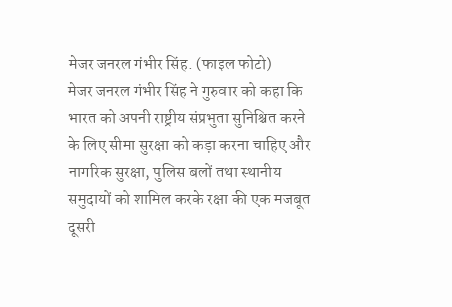मेजर जनरल गंभीर सिंह. (फाइल फोटो)
मेजर जनरल गंभीर सिंह ने गुरुवार को कहा कि भारत को अपनी राष्ट्रीय संप्रभुता सुनिश्चित करने के लिए सीमा सुरक्षा को कड़ा करना चाहिए और नागरिक सुरक्षा, पुलिस बलों तथा स्थानीय समुदायों को शामिल करके रक्षा की एक मजबूत दूसरी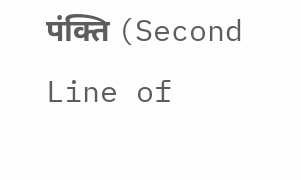पंक्ति (Second Line of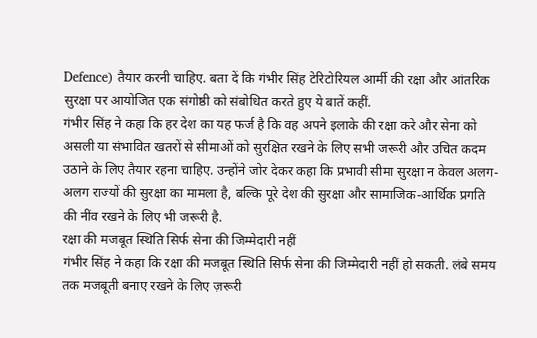Defence) तैयार करनी चाहिए. बता दें कि गंभीर सिंह टेरिटोरियल आर्मी की रक्षा और आंतरिक सुरक्षा पर आयोजित एक संगोष्ठी को संबोधित करते हुए ये बातें कहीं.
गंभीर सिंह ने कहा कि हर देश का यह फर्ज है कि वह अपने इलाके की रक्षा करे और सेना को असली या संभावित खतरों से सीमाओं को सुरक्षित रखने के लिए सभी जरूरी और उचित कदम उठाने के लिए तैयार रहना चाहिए. उन्होंने जोर देकर कहा कि प्रभावी सीमा सुरक्षा न केवल अलग-अलग राज्यों की सुरक्षा का मामला है, बल्कि पूरे देश की सुरक्षा और सामाजिक-आर्थिक प्रगति की नींव रखने के लिए भी जरूरी है.
रक्षा की मजबूत स्थिति सिर्फ सेना की जिम्मेदारी नहीं
गंभीर सिंह ने कहा कि रक्षा की मजबूत स्थिति सिर्फ सेना की जिम्मेदारी नहीं हो सकती. लंबे समय तक मजबूती बनाए रखने के लिए ज़रूरी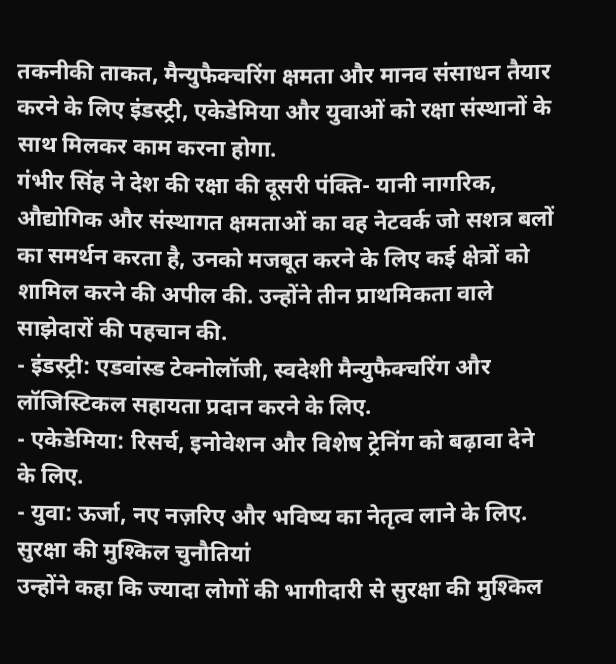तकनीकी ताकत, मैन्युफैक्चरिंग क्षमता और मानव संसाधन तैयार करने के लिए इंडस्ट्री, एकेडेमिया और युवाओं को रक्षा संस्थानों के साथ मिलकर काम करना होगा.
गंभीर सिंह ने देश की रक्षा की दूसरी पंक्ति- यानी नागरिक, औद्योगिक और संस्थागत क्षमताओं का वह नेटवर्क जो सशत्र बलों का समर्थन करता है, उनको मजबूत करने के लिए कई क्षेत्रों को शामिल करने की अपील की. उन्होंने तीन प्राथमिकता वाले साझेदारों की पहचान की.
- इंडस्ट्री: एडवांस्ड टेक्नोलॉजी, स्वदेशी मैन्युफैक्चरिंग और लॉजिस्टिकल सहायता प्रदान करने के लिए.
- एकेडेमिया: रिसर्च, इनोवेशन और विशेष ट्रेनिंग को बढ़ावा देने के लिए.
- युवा: ऊर्जा, नए नज़रिए और भविष्य का नेतृत्व लाने के लिए.
सुरक्षा की मुश्किल चुनौतियां
उन्होंने कहा कि ज्यादा लोगों की भागीदारी से सुरक्षा की मुश्किल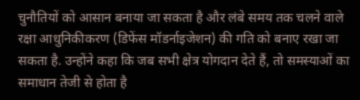चुनौतियों को आसान बनाया जा सकता है और लंबे समय तक चलने वाले रक्षा आधुनिकीकरण (डिफेंस मॉडर्नाइजेशन) की गति को बनाए रखा जा सकता है. उन्होंने कहा कि जब सभी क्षेत्र योगदान देते हैं, तो समस्याओं का समाधान तेजी से होता है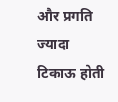और प्रगति ज्यादा टिकाऊ होती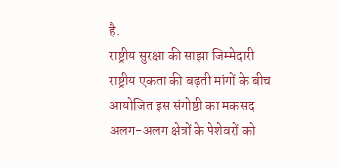है.
राष्ट्रीय सुरक्षा की साझा जिम्मेदारी
राष्ट्रीय एकता की बढ़ती मांगों के बीच आयोजित इस संगोष्ठी का मकसद अलग-अलग क्षेत्रों के पेशेवरों को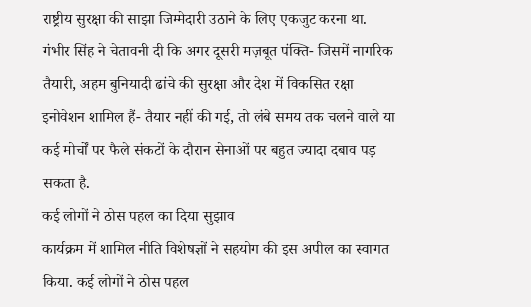राष्ट्रीय सुरक्षा की साझा जिम्मेदारी उठाने के लिए एकजुट करना था. गंभीर सिंह ने चेतावनी दी कि अगर दूसरी मज़बूत पंक्ति- जिसमें नागरिक तैयारी, अहम बुनियादी ढांचे की सुरक्षा और देश में विकसित रक्षा इनोवेशन शामिल हैं- तैयार नहीं की गई, तो लंबे समय तक चलने वाले या कई मोर्चों पर फैले संकटों के दौरान सेनाओं पर बहुत ज्यादा दबाव पड़ सकता है.
कई लोगों ने ठोस पहल का दिया सुझाव
कार्यक्रम में शामिल नीति विशेषज्ञों ने सहयोग की इस अपील का स्वागत किया. कई लोगों ने ठोस पहल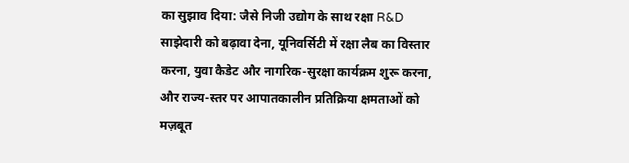का सुझाव दिया: जैसे निजी उद्योग के साथ रक्षा R&D साझेदारी को बढ़ावा देना, यूनिवर्सिटी में रक्षा लैब का विस्तार करना, युवा कैडेट और नागरिक-सुरक्षा कार्यक्रम शुरू करना, और राज्य-स्तर पर आपातकालीन प्रतिक्रिया क्षमताओं को मज़बूत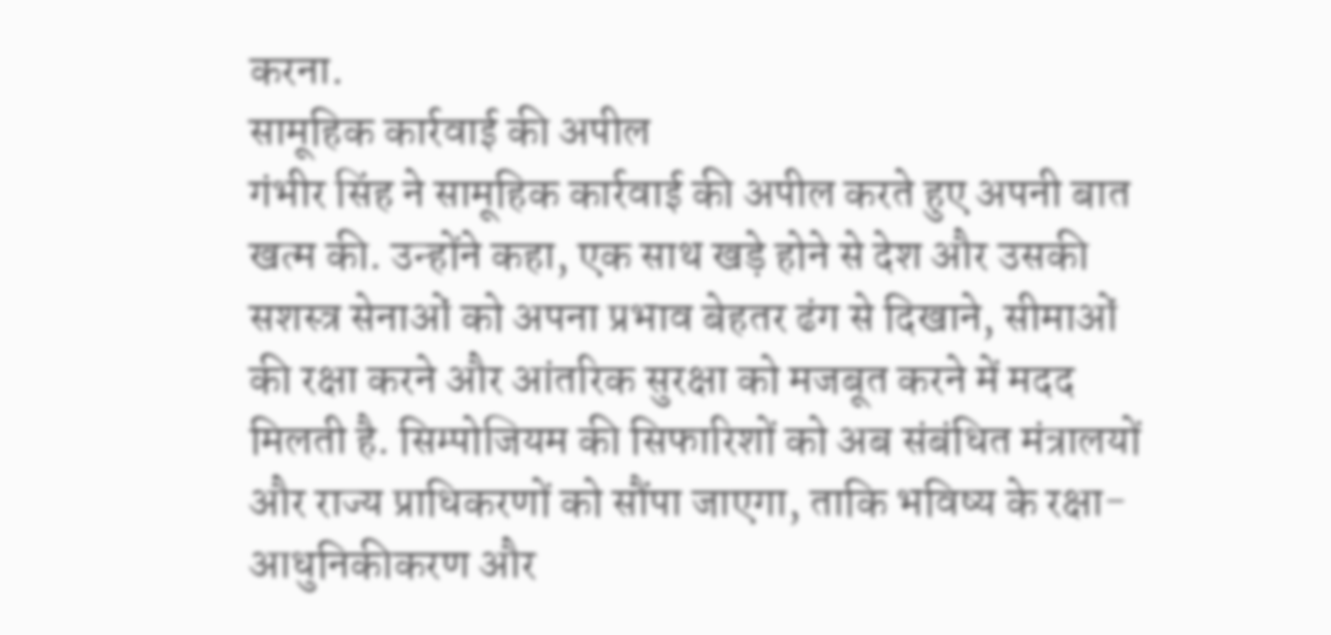करना.
सामूहिक कार्रवाई की अपील
गंभीर सिंह ने सामूहिक कार्रवाई की अपील करते हुए अपनी बात खत्म की. उन्होंने कहा, एक साथ खड़े होने से देश और उसकी सशस्त्र सेनाओं को अपना प्रभाव बेहतर ढंग से दिखाने, सीमाओं की रक्षा करने और आंतरिक सुरक्षा को मजबूत करने में मदद मिलती है. सिम्पोजियम की सिफारिशों को अब संबंधित मंत्रालयों और राज्य प्राधिकरणों को सौंपा जाएगा, ताकि भविष्य के रक्षा-आधुनिकीकरण और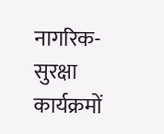नागरिक-सुरक्षा कार्यक्रमों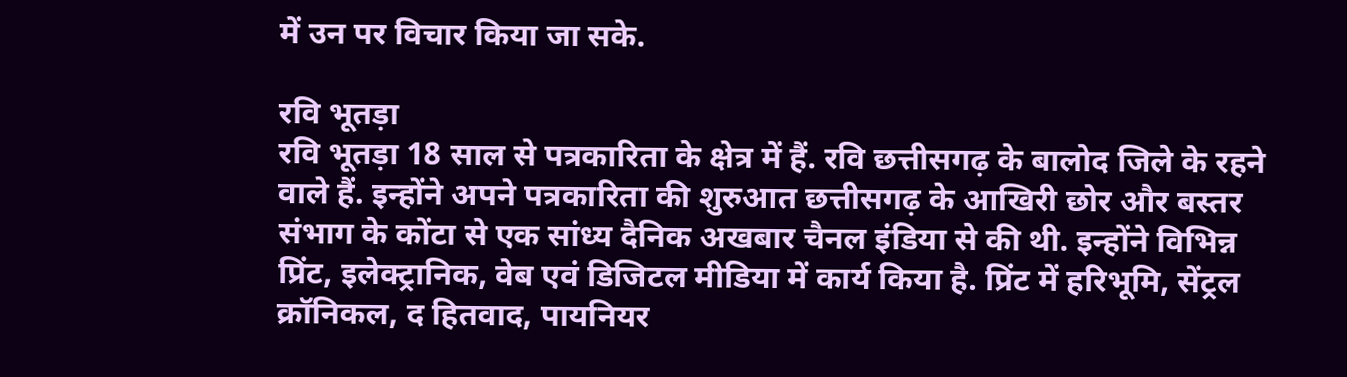में उन पर विचार किया जा सके.

रवि भूतड़ा
रवि भूतड़ा 18 साल से पत्रकारिता के क्षेत्र में हैं. रवि छत्तीसगढ़ के बालोद जिले के रहने वाले हैं. इन्होंने अपने पत्रकारिता की शुरुआत छत्तीसगढ़ के आखिरी छोर और बस्तर संभाग के कोंटा से एक सांध्य दैनिक अखबार चैनल इंडिया से की थी. इन्होंने विभिन्न प्रिंट, इलेक्ट्रानिक, वेब एवं डिजिटल मीडिया में कार्य किया है. प्रिंट में हरिभूमि, सेंट्रल क्रॉनिकल, द हितवाद, पायनियर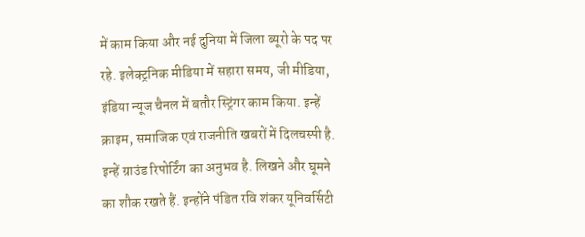में काम किया और नई दुनिया में जिला ब्यूरो के पद पर रहे. इलेक्ट्रनिक मीडिया में सहारा समय, जी मीडिया, इंडिया न्यूज चैनल में बतौर स्ट्रिंगर काम किया. इन्हें क्राइम, समाजिक एवं राजनीति खबरों में दिलचस्पी है. इन्हें ग्राउंड रिपोर्टिंग का अनुभव है. लिखने और घूमने का शौक रखते हैं. इन्होंने पंडित रवि शंकर यूनिवर्सिटी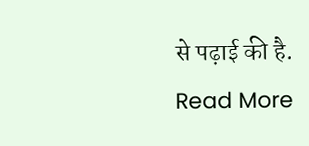से पढ़ाई की है.
Read More